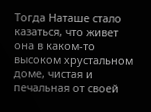Тогда Наташе стало казаться, что живет она в каком-то высоком хрустальном доме, чистая и печальная от своей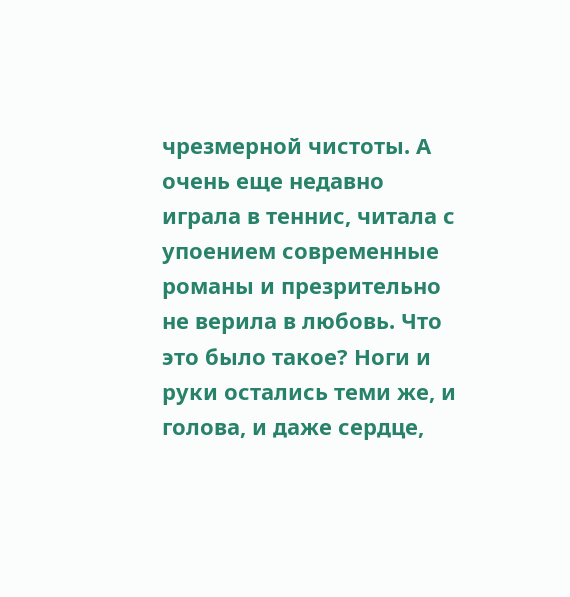чрезмерной чистоты. А очень еще недавно играла в теннис, читала с упоением современные романы и презрительно не верила в любовь. Что это было такое? Ноги и руки остались теми же, и голова, и даже сердце,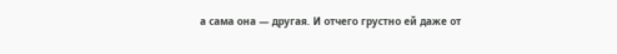а сама она — другая. И отчего грустно ей даже от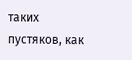таких пустяков, как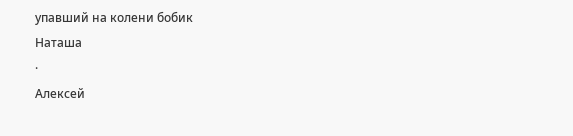упавший на колени бобик
Наташа
·
Алексей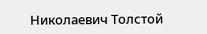Николаевич Толстой